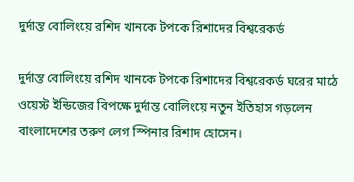দুর্দান্ত বোলিংয়ে রশিদ খানকে টপকে রিশাদের বিশ্বরেকর্ড

দুর্দান্ত বোলিংয়ে রশিদ খানকে টপকে রিশাদের বিশ্বরেকর্ড ঘরের মাঠে ওয়েস্ট ইন্ডিজের বিপক্ষে দুর্দান্ত বোলিংয়ে নতুন ইতিহাস গড়লেন বাংলাদেশের তরুণ লেগ স্পিনার রিশাদ হোসেন।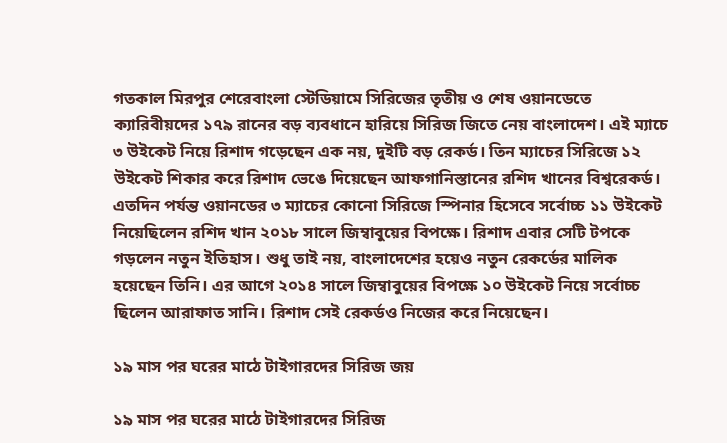গতকাল মিরপুর শেরেবাংলা স্টেডিয়ামে সিরিজের তৃতীয় ও শেষ ওয়ানডেতে ক্যারিবীয়দের ১৭৯ রানের বড় ব্যবধানে হারিয়ে সিরিজ জিতে নেয় বাংলাদেশ। এই ম্যাচে ৩ উইকেট নিয়ে রিশাদ গড়েছেন এক নয়, দুইটি বড় রেকর্ড। তিন ম্যাচের সিরিজে ১২ উইকেট শিকার করে রিশাদ ভেঙে দিয়েছেন আফগানিস্তানের রশিদ খানের বিশ্বরেকর্ড। এতদিন পর্যন্ত ওয়ানডের ৩ ম্যাচের কোনো সিরিজে স্পিনার হিসেবে সর্বোচ্চ ১১ উইকেট নিয়েছিলেন রশিদ খান ২০১৮ সালে জিম্বাবুয়ের বিপক্ষে। রিশাদ এবার সেটি টপকে গড়লেন নতুন ইতিহাস। শুধু তাই নয়, বাংলাদেশের হয়েও নতুন রেকর্ডের মালিক হয়েছেন তিনি। এর আগে ২০১৪ সালে জিম্বাবুয়ের বিপক্ষে ১০ উইকেট নিয়ে সর্বোচ্চ ছিলেন আরাফাত সানি। রিশাদ সেই রেকর্ডও নিজের করে নিয়েছেন।

১৯ মাস পর ঘরের মাঠে টাইগারদের সিরিজ জয়

১৯ মাস পর ঘরের মাঠে টাইগারদের সিরিজ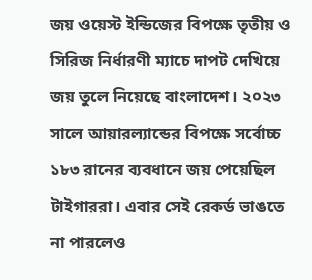জয় ওয়েস্ট ইন্ডিজের বিপক্ষে তৃতীয় ও সিরিজ নির্ধারণী ম্যাচে দাপট দেখিয়ে জয় তুলে নিয়েছে বাংলাদেশ। ২০২৩ সালে আয়ারল্যান্ডের বিপক্ষে সর্বোচ্চ ১৮৩ রানের ব্যবধানে জয় পেয়েছিল টাইগাররা। এবার সেই রেকর্ড ভাঙতে না পারলেও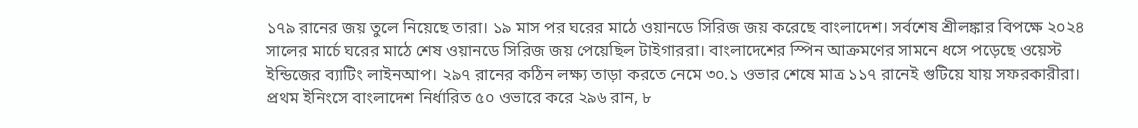১৭৯ রানের জয় তুলে নিয়েছে তারা। ১৯ মাস পর ঘরের মাঠে ওয়ানডে সিরিজ জয় করেছে বাংলাদেশ। সর্বশেষ শ্রীলঙ্কার বিপক্ষে ২০২৪ সালের মার্চে ঘরের মাঠে শেষ ওয়ানডে সিরিজ জয় পেয়েছিল টাইগাররা। বাংলাদেশের স্পিন আক্রমণের সামনে ধসে পড়েছে ওয়েস্ট ইন্ডিজের ব্যাটিং লাইনআপ। ২৯৭ রানের কঠিন লক্ষ্য তাড়া করতে নেমে ৩০.১ ওভার শেষে মাত্র ১১৭ রানেই গুটিয়ে যায় সফরকারীরা। প্রথম ইনিংসে বাংলাদেশ নির্ধারিত ৫০ ওভারে করে ২৯৬ রান, ৮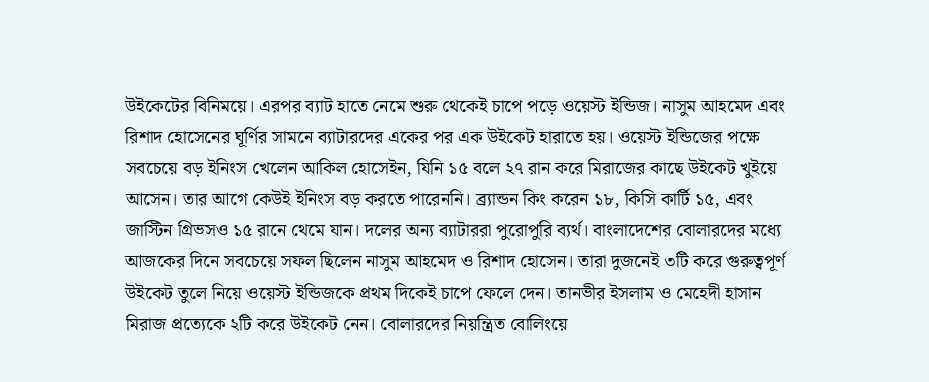উইকেটের বিনিময়ে। এরপর ব্যাট হাতে নেমে শুরু থেকেই চাপে পড়ে ওয়েস্ট ইন্ডিজ। নাসুম আহমেদ এবং রিশাদ হোসেনের ঘূর্ণির সামনে ব্যাটারদের একের পর এক উইকেট হারাতে হয়। ওয়েস্ট ইন্ডিজের পক্ষে সবচেয়ে বড় ইনিংস খেলেন আকিল হোসেইন, যিনি ১৫ বলে ২৭ রান করে মিরাজের কাছে উইকেট খুইয়ে আসেন। তার আগে কেউই ইনিংস বড় করতে পারেননি। ব্র্যান্ডন কিং করেন ১৮, কিসি কার্টি ১৫, এবং জাস্টিন গ্রিভসও ১৫ রানে থেমে যান। দলের অন্য ব্যাটাররা পুরোপুরি ব্যর্থ। বাংলাদেশের বোলারদের মধ্যে আজকের দিনে সবচেয়ে সফল ছিলেন নাসুম আহমেদ ও রিশাদ হোসেন। তারা দুজনেই ৩টি করে গুরুত্বপূর্ণ উইকেট তুলে নিয়ে ওয়েস্ট ইন্ডিজকে প্রথম দিকেই চাপে ফেলে দেন। তানভীর ইসলাম ও মেহেদী হাসান মিরাজ প্রত্যেকে ২টি করে উইকেট নেন। বোলারদের নিয়ন্ত্রিত বোলিংয়ে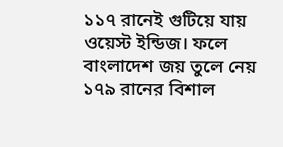১১৭ রানেই গুটিয়ে যায় ওয়েস্ট ইন্ডিজ। ফলে বাংলাদেশ জয় তুলে নেয় ১৭৯ রানের বিশাল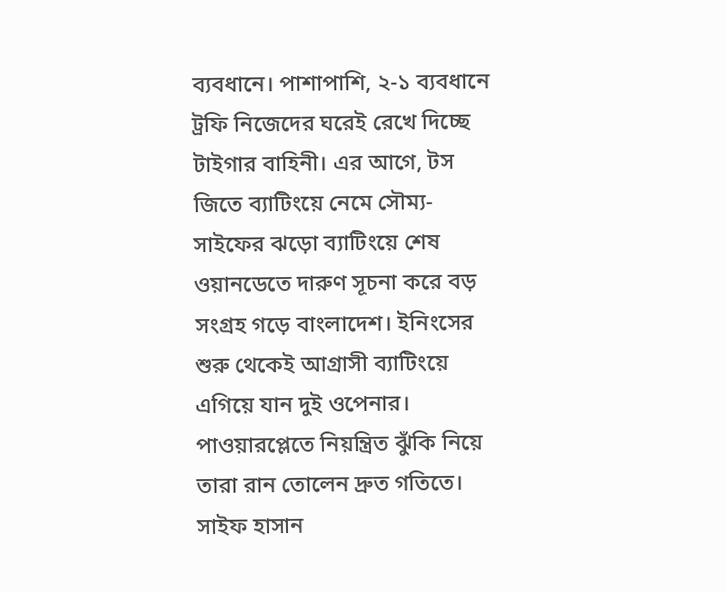ব্যবধানে। পাশাপাশি, ২-১ ব্যবধানে ট্রফি নিজেদের ঘরেই রেখে দিচ্ছে টাইগার বাহিনী। এর আগে, টস জিতে ব্যাটিংয়ে নেমে সৌম্য-সাইফের ঝড়ো ব্যাটিংয়ে শেষ ওয়ানডেতে দারুণ সূচনা করে বড় সংগ্রহ গড়ে বাংলাদেশ। ইনিংসের শুরু থেকেই আগ্রাসী ব্যাটিংয়ে এগিয়ে যান দুই ওপেনার। পাওয়ারপ্লেতে নিয়ন্ত্রিত ঝুঁকি নিয়ে তারা রান তোলেন দ্রুত গতিতে। সাইফ হাসান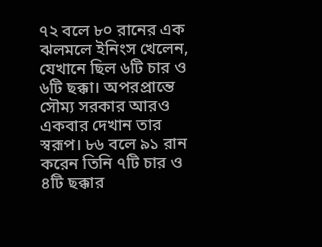৭২ বলে ৮০ রানের এক ঝলমলে ইনিংস খেলেন, যেখানে ছিল ৬টি চার ও ৬টি ছক্কা। অপরপ্রান্তে সৌম্য সরকার আরও একবার দেখান তার স্বরূপ। ৮৬ বলে ৯১ রান করেন তিনি ৭টি চার ও ৪টি ছক্কার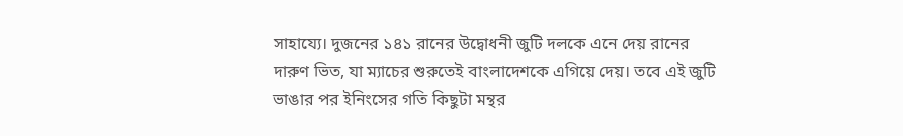সাহায্যে। দুজনের ১৪১ রানের উদ্বোধনী জুটি দলকে এনে দেয় রানের দারুণ ভিত, যা ম্যাচের শুরুতেই বাংলাদেশকে এগিয়ে দেয়। তবে এই জুটি ভাঙার পর ইনিংসের গতি কিছুটা মন্থর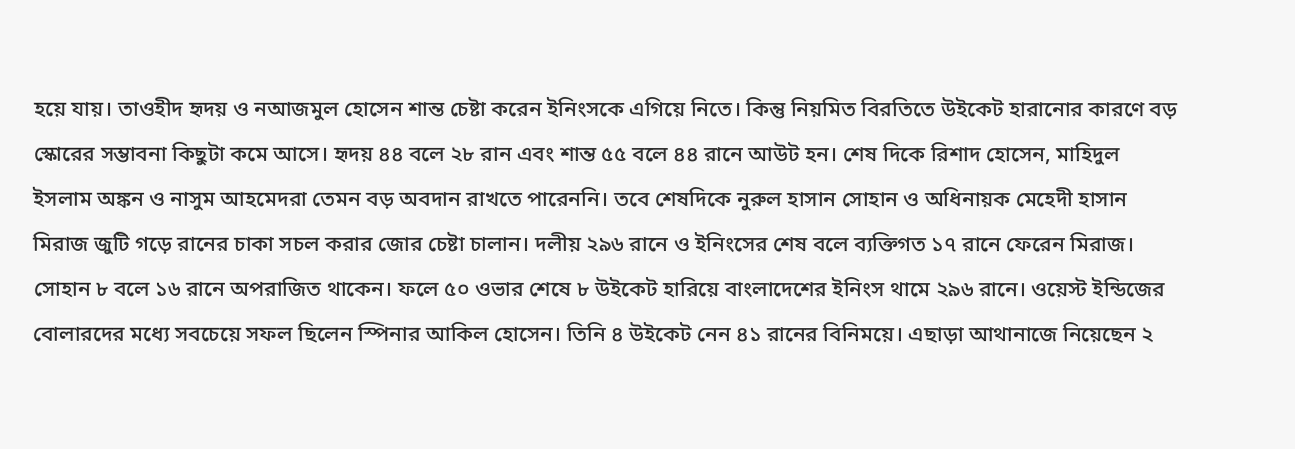হয়ে যায়। তাওহীদ হৃদয় ও নআজমুল হোসেন শান্ত চেষ্টা করেন ইনিংসকে এগিয়ে নিতে। কিন্তু নিয়মিত বিরতিতে উইকেট হারানোর কারণে বড় স্কোরের সম্ভাবনা কিছুটা কমে আসে। হৃদয় ৪৪ বলে ২৮ রান এবং শান্ত ৫৫ বলে ৪৪ রানে আউট হন। শেষ দিকে রিশাদ হোসেন, মাহিদুল ইসলাম অঙ্কন ও নাসুম আহমেদরা তেমন বড় অবদান রাখতে পারেননি। তবে শেষদিকে নুরুল হাসান সোহান ও অধিনায়ক মেহেদী হাসান মিরাজ জুটি গড়ে রানের চাকা সচল করার জোর চেষ্টা চালান। দলীয় ২৯৬ রানে ও ইনিংসের শেষ বলে ব্যক্তিগত ১৭ রানে ফেরেন মিরাজ। সোহান ৮ বলে ১৬ রানে অপরাজিত থাকেন। ফলে ৫০ ওভার শেষে ৮ উইকেট হারিয়ে বাংলাদেশের ইনিংস থামে ২৯৬ রানে। ওয়েস্ট ইন্ডিজের বোলারদের মধ্যে সবচেয়ে সফল ছিলেন স্পিনার আকিল হোসেন। তিনি ৪ উইকেট নেন ৪১ রানের বিনিময়ে। এছাড়া আথানাজে নিয়েছেন ২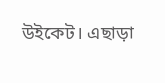উইকেট। এছাড়া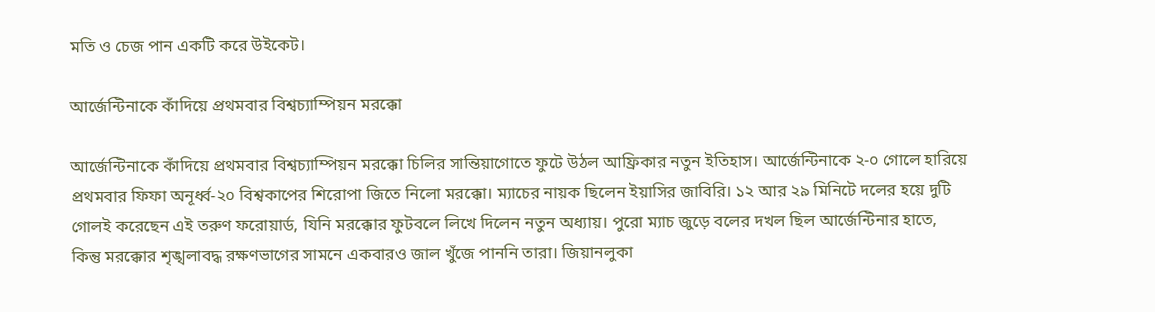মতি ও চেজ পান একটি করে উইকেট।

আর্জেন্টিনাকে কাঁদিয়ে প্রথমবার বিশ্বচ্যাম্পিয়ন মরক্কো

আর্জেন্টিনাকে কাঁদিয়ে প্রথমবার বিশ্বচ্যাম্পিয়ন মরক্কো চিলির সান্তিয়াগোতে ফুটে উঠল আফ্রিকার নতুন ইতিহাস। আর্জেন্টিনাকে ২-০ গোলে হারিয়ে প্রথমবার ফিফা অনূর্ধ্ব-২০ বিশ্বকাপের শিরোপা জিতে নিলো মরক্কো। ম্যাচের নায়ক ছিলেন ইয়াসির জাবিরি। ১২ আর ২৯ মিনিটে দলের হয়ে দুটি গোলই করেছেন এই তরুণ ফরোয়ার্ড, যিনি মরক্কোর ফুটবলে লিখে দিলেন নতুন অধ্যায়। পুরো ম্যাচ জুড়ে বলের দখল ছিল আর্জেন্টিনার হাতে, কিন্তু মরক্কোর শৃঙ্খলাবদ্ধ রক্ষণভাগের সামনে একবারও জাল খুঁজে পাননি তারা। জিয়ানলুকা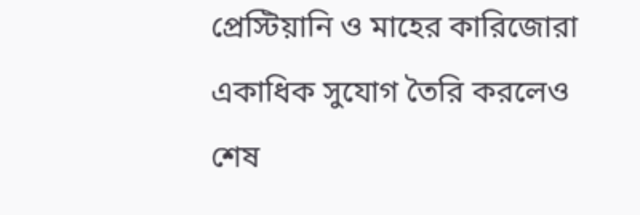প্রেস্টিয়ানি ও মাহের কারিজোরা একাধিক সুযোগ তৈরি করলেও শেষ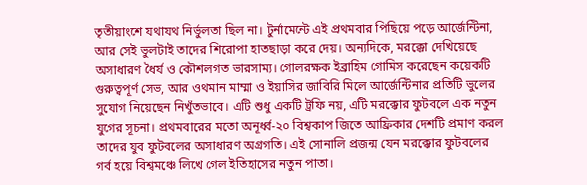তৃতীয়াংশে যথাযথ নির্ভুলতা ছিল না। টুর্নামেন্টে এই প্রথমবার পিছিয়ে পড়ে আর্জেন্টিনা, আর সেই ভুলটাই তাদের শিরোপা হাতছাড়া করে দেয়। অন্যদিকে, মরক্কো দেখিয়েছে অসাধারণ ধৈর্য ও কৌশলগত ভারসাম্য। গোলরক্ষক ইব্রাহিম গোমিস করেছেন কয়েকটি গুরুত্বপূর্ণ সেভ, আর ওথমান মাম্মা ও ইয়াসির জাবিরি মিলে আর্জেন্টিনার প্রতিটি ভুলের সুযোগ নিয়েছেন নিখুঁতভাবে। এটি শুধু একটি ট্রফি নয়, এটি মরক্কোর ফুটবলে এক নতুন যুগের সূচনা। প্রথমবারের মতো অনূর্ধ্ব-২০ বিশ্বকাপ জিতে আফ্রিকার দেশটি প্রমাণ করল তাদের যুব ফুটবলের অসাধারণ অগ্রগতি। এই সোনালি প্রজন্ম যেন মরক্কোর ফুটবলের গর্ব হয়ে বিশ্বমঞ্চে লিখে গেল ইতিহাসের নতুন পাতা।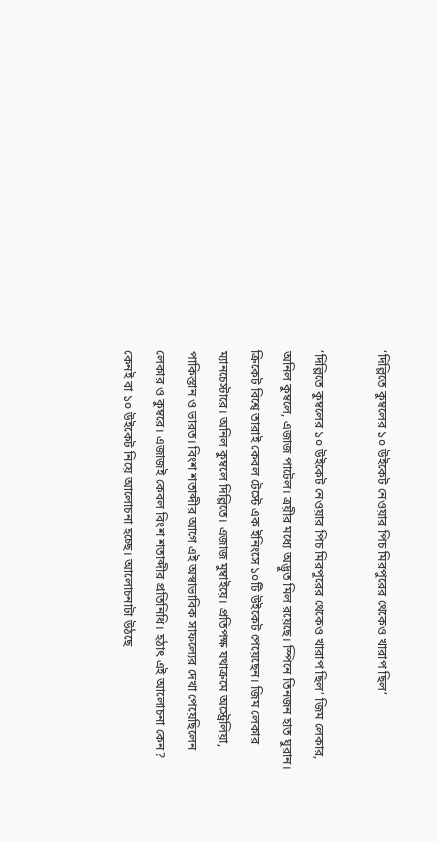‘দিল্লিতে কুম্বলের ১০ উইকেট নেওয়ার পিচ মিরপুরের থেকেও খারাপ ছিল’

‘দিল্লিতে কুম্বলের ১০ উইকেট নেওয়ার পিচ মিরপুরের থেকেও খারাপ ছিল’ জিম লেকার, অনিল কুম্বলে, এজাজ পাটেল। ত্রয়ীর মধ‌্যে অদ্ভুত মিল রয়েছে। স্পিনে তিনজন হাত ঘুরান। ক্রিকেট বিশ্বে তারাই কেবল টেস্টে এক ইনিংসে ১০টি উইকেট পেয়েছেন। জিম লেকার ম‌্যানচেস্টারে। অনিল কুম্বলে দিল্লিতে। এজাজ মুম্বাইয়ে। প্রতিপক্ষ যথাক্রমে অস্ট্রেলিয়া, পাকিস্তান ও ভারত। বিংশ শতাব্দীর আগে এই অস্বাভাবিক সাফল‌্যের দেখা পেয়েছিলেন লেকার ও কুম্বরে। এজাজই কেবল বিংশ শতাব্দীর প্রতিনিধি। হঠাৎ এই আলোচনা কেন? কেনই বা ১০ উইকেট নিয়ে আলোচনা হচ্ছে। আলোচনাটা উঠছে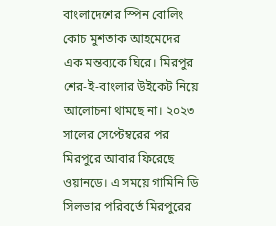বাংলাদেশের স্পিন বোলিং কোচ মুশতাক আহমেদের এক মন্তব‌্যকে ঘিরে। মিরপুর শের-ই-বাংলার উইকেট নিয়ে আলোচনা থামছে না। ২০২৩ সালের সেপ্টেম্বরের পর মিরপুরে আবার ফিরেছে ওয়ানডে। এ সময়ে গামিনি ডি সিলভার পরিবর্তে মিরপুরের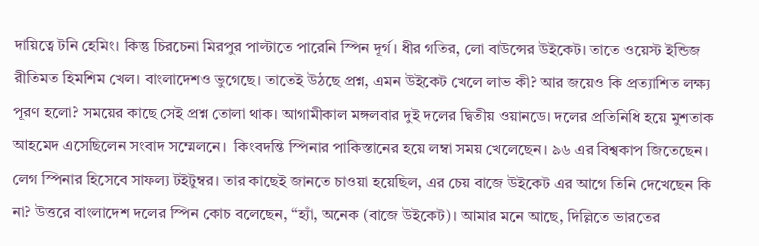দায়িত্বে টনি হেমিং। কিন্তু চিরচেনা মিরপুর পাল্টাতে পারেনি স্পিন দূর্গ। ধীর গতির, লো বাউন্সের উইকেট। তাতে ওয়েস্ট ইন্ডিজ রীতিমত হিমশিম খেল। বাংলাদেশও ভুগেছে। তাতেই উঠছে প্রশ্ন, এমন উইকেট খেলে লাভ কী? আর জয়েও কি প্রত‌্যাশিত লক্ষ‌্য পূরণ হলো? সময়ের কাছে সেই প্রশ্ন তোলা থাক। আগামীকাল মঙ্গলবার দুই দলের দ্বিতীয় ওয়ানডে। দলের প্রতিনিধি হয়ে মুশতাক আহমেদ এসেছিলেন সংবাদ সম্মেলনে।  কিংবদন্তি স্পিনার পাকিস্তানের হয়ে লম্বা সময় খেলেছেন। ৯৬ এর বিশ্বকাপ জিতেছেন। লেগ স্পিনার হিসেবে সাফল‌্য টইটুম্বর। তার কাছেই জানতে চাওয়া হয়েছিল, এর চেয় বাজে উইকেট এর আগে তিনি দেখেছেন কি না? উত্তরে বাংলাদেশ দলের স্পিন কোচ বলেছেন, ‘‘হ্যাঁ, অনেক (বাজে উইকেট)। আমার মনে আছে, দিল্লিতে ভারতের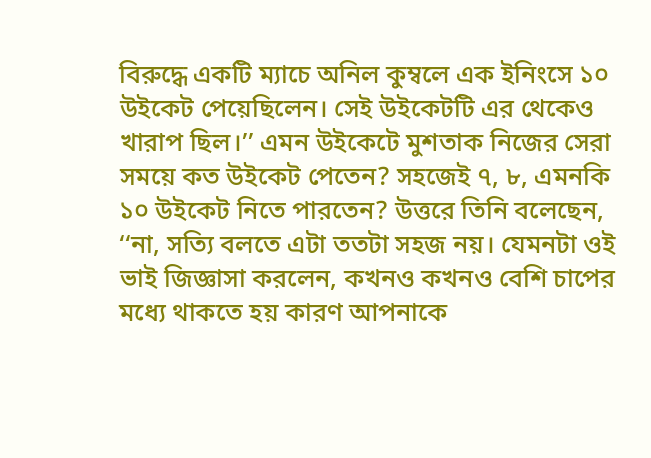বিরুদ্ধে একটি ম্যাচে অনিল কুম্বলে এক ইনিংসে ১০ উইকেট পেয়েছিলেন। সেই উইকেটটি এর থেকেও খারাপ ছিল।’’ এমন উইকেটে মুশতাক নিজের সেরা সময়ে কত উইকেট পেতেন? সহজেই ৭, ৮, এমনকি ১০ উইকেট নিতে পারতেন? উত্তরে তিনি বলেছেন, ‘‘না, সত্যি বলতে এটা ততটা সহজ নয়। যেমনটা ওই ভাই জিজ্ঞাসা করলেন, কখনও কখনও বেশি চাপের মধ্যে থাকতে হয় কারণ আপনাকে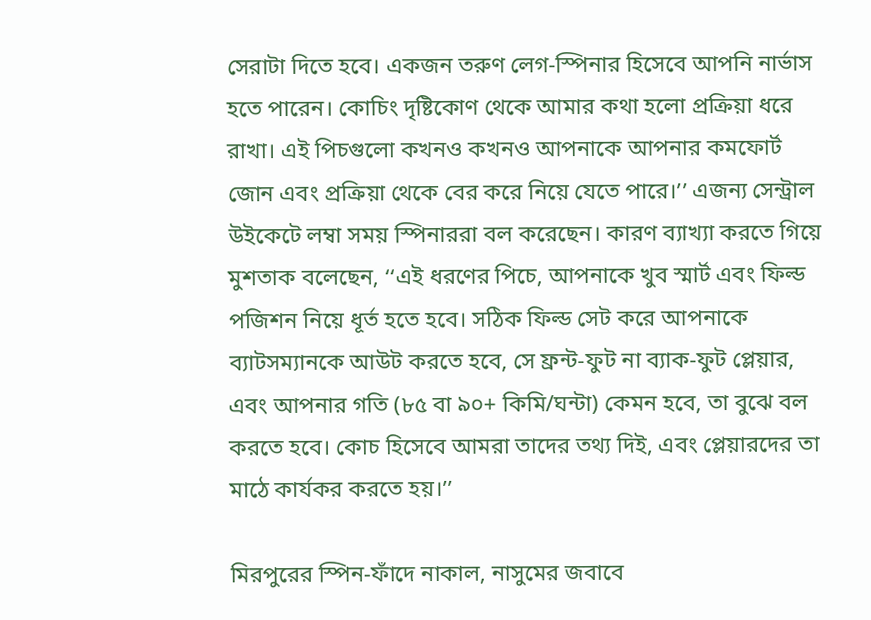সেরাটা দিতে হবে। একজন তরুণ লেগ-স্পিনার হিসেবে আপনি নার্ভাস হতে পারেন। কোচিং দৃষ্টিকোণ থেকে আমার কথা হলো প্রক্রিয়া ধরে রাখা। এই পিচগুলো কখনও কখনও আপনাকে আপনার কমফোর্ট জোন এবং প্রক্রিয়া থেকে বের করে নিয়ে যেতে পারে।’’ এজন‌্য সেন্ট্রাল উইকেটে লম্বা সময় স্পিনাররা বল করেছেন। কারণ ব‌্যাখ‌্যা করতে গিয়ে মুশতাক বলেছেন, ‘‘এই ধরণের পিচে, আপনাকে খুব স্মার্ট এবং ফিল্ড পজিশন নিয়ে ধূর্ত হতে হবে। সঠিক ফিল্ড সেট করে আপনাকে ব্যাটসম্যানকে আউট করতে হবে, সে ফ্রন্ট-ফুট না ব্যাক-ফুট প্লেয়ার, এবং আপনার গতি (৮৫ বা ৯০+ কিমি/ঘন্টা) কেমন হবে, তা বুঝে বল করতে হবে। কোচ হিসেবে আমরা তাদের তথ্য দিই, এবং প্লেয়ারদের তা মাঠে কার্যকর করতে হয়।’’

মিরপুরের স্পিন-ফাঁদে নাকাল, নাসুমের জবাবে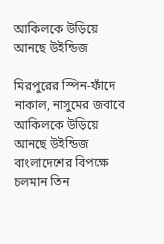আকিলকে উড়িয়ে আনছে উইন্ডিজ

মিরপুরের স্পিন-ফাঁদে নাকাল, নাসুমের জবাবে আকিলকে উড়িয়ে আনছে উইন্ডিজ বাংলাদেশের বিপক্ষে চলমান তিন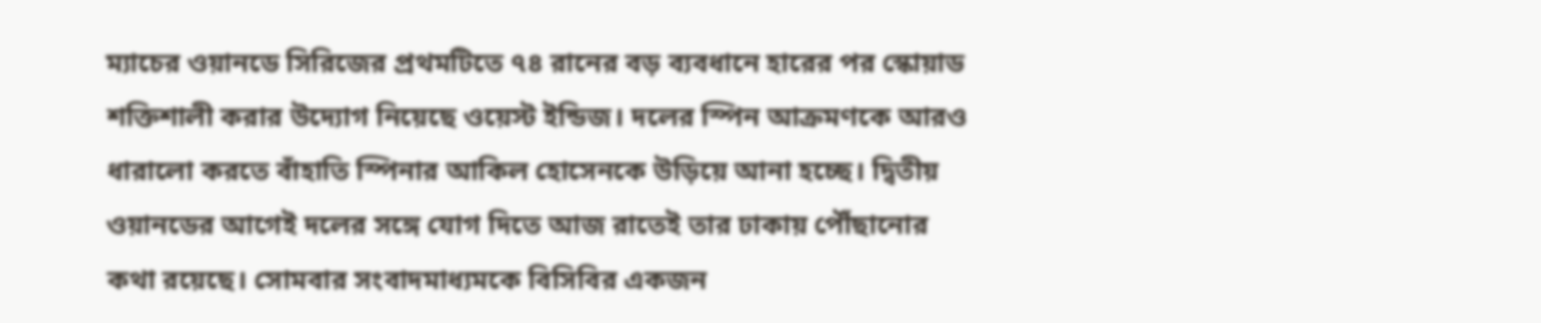ম্যাচের ওয়ানডে সিরিজের প্রথমটিতে ৭৪ রানের বড় ব্যবধানে হারের পর স্কোয়াড শক্তিশালী করার উদ্যোগ নিয়েছে ওয়েস্ট ইন্ডিজ। দলের স্পিন আক্রমণকে আরও ধারালো করতে বাঁহাতি স্পিনার আকিল হোসেনকে উড়িয়ে আনা হচ্ছে। দ্বিতীয় ওয়ানডের আগেই দলের সঙ্গে যোগ দিতে আজ রাতেই তার ঢাকায় পৌঁছানোর কথা রয়েছে। সোমবার সংবাদমাধ্যমকে বিসিবির একজন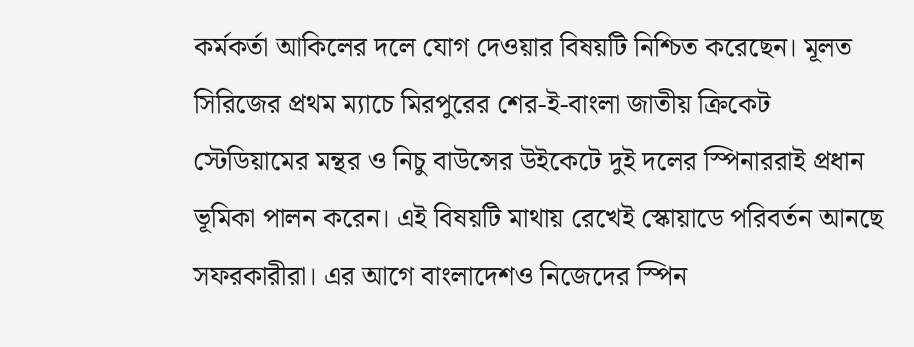কর্মকর্তা আকিলের দলে যোগ দেওয়ার বিষয়টি নিশ্চিত করেছেন। মূলত সিরিজের প্রথম ম্যাচে মিরপুরের শের-ই-বাংলা জাতীয় ক্রিকেট স্টেডিয়ামের মন্থর ও নিচু বাউন্সের উইকেটে দুই দলের স্পিনাররাই প্রধান ভূমিকা পালন করেন। এই বিষয়টি মাথায় রেখেই স্কোয়াডে পরিবর্তন আনছে সফরকারীরা। এর আগে বাংলাদেশও নিজেদের স্পিন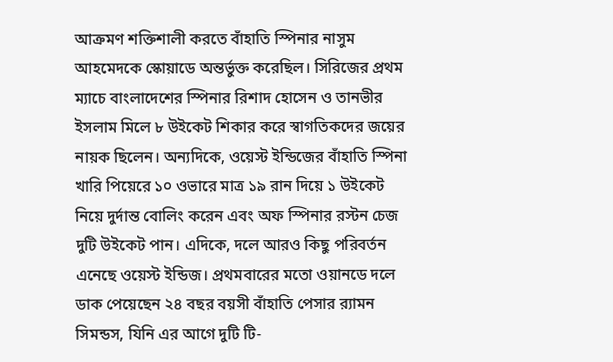আক্রমণ শক্তিশালী করতে বাঁহাতি স্পিনার নাসুম আহমেদকে স্কোয়াডে অন্তর্ভুক্ত করেছিল। সিরিজের প্রথম ম্যাচে বাংলাদেশের স্পিনার রিশাদ হোসেন ও তানভীর ইসলাম মিলে ৮ উইকেট শিকার করে স্বাগতিকদের জয়ের নায়ক ছিলেন। অন্যদিকে, ওয়েস্ট ইন্ডিজের বাঁহাতি স্পিনা খারি পিয়েরে ১০ ওভারে মাত্র ১৯ রান দিয়ে ১ উইকেট নিয়ে দুর্দান্ত বোলিং করেন এবং অফ স্পিনার রস্টন চেজ দুটি উইকেট পান। এদিকে, দলে আরও কিছু পরিবর্তন এনেছে ওয়েস্ট ইন্ডিজ। প্রথমবারের মতো ওয়ানডে দলে ডাক পেয়েছেন ২৪ বছর বয়সী বাঁহাতি পেসার র‍্যামন সিমন্ডস, যিনি এর আগে দুটি টি-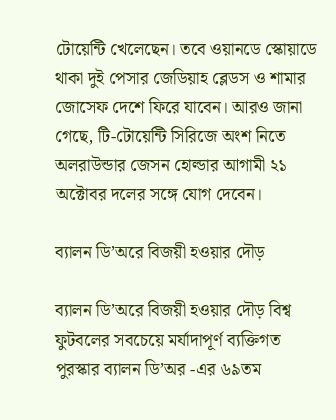টোয়েন্টি খেলেছেন। তবে ওয়ানডে স্কোয়াডে থাকা দুই পেসার জেডিয়াহ ব্লেডস ও শামার জোসেফ দেশে ফিরে যাবেন। আরও জানা গেছে, টি-টোয়েন্টি সিরিজে অংশ নিতে অলরাউন্ডার জেসন হোল্ডার আগামী ২১ অক্টোবর দলের সঙ্গে যোগ দেবেন।

ব্যালন ডি’অরে বিজয়ী হওয়ার দৌড়

ব্যালন ডি’অরে বিজয়ী হওয়ার দৌড় বিশ্ব ফুটবলের সবচেয়ে মর্যাদাপূর্ণ ব্যক্তিগত পুরস্কার ব্যালন ডি’অর -এর ৬৯তম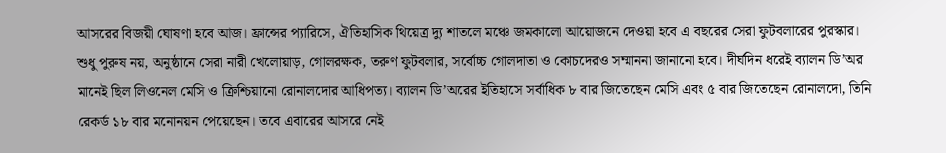আসরের বিজয়ী ঘোষণা হবে আজ। ফ্রান্সের প্যারিসে, ঐতিহাসিক থিয়েত্র দ্যু শাতলে মঞ্চে জমকালো আয়োজনে দেওয়া হবে এ বছরের সেরা ফুটবলারের পুরস্কার। শুধু পুরুষ নয়, অনুষ্ঠানে সেরা নারী খেলোয়াড়, গোলরক্ষক, তরুণ ফুটবলার, সর্বোচ্চ গোলদাতা ও কোচদেরও সম্মাননা জানানো হবে। দীর্ঘদিন ধরেই ব্যালন ডি’অর মানেই ছিল লিওনেল মেসি ও ক্রিশ্চিয়ানো রোনালদোর আধিপত্য। ব্যালন ডি’অরের ইতিহাসে সর্বাধিক ৮ বার জিতেছেন মেসি এবং ৫ বার জিতেছেন রোনালদো, তিনি রেকর্ড ১৮ বার মনোনয়ন পেয়েছেন। তবে এবারের আসরে নেই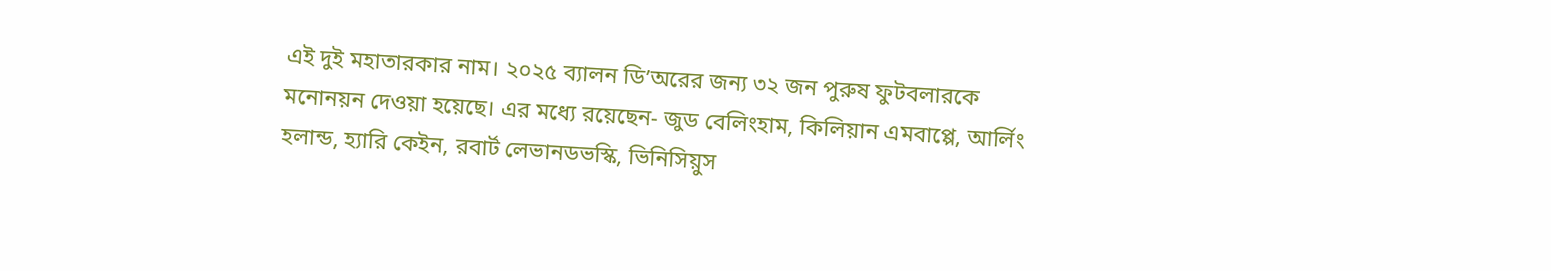এই দুই মহাতারকার নাম। ২০২৫ ব্যালন ডি’অরের জন্য ৩২ জন পুরুষ ফুটবলারকে মনোনয়ন দেওয়া হয়েছে। এর মধ্যে রয়েছেন- জুড বেলিংহাম, কিলিয়ান এমবাপ্পে, আর্লিং হলান্ড, হ্যারি কেইন, রবার্ট লেভানডভস্কি, ভিনিসিয়ুস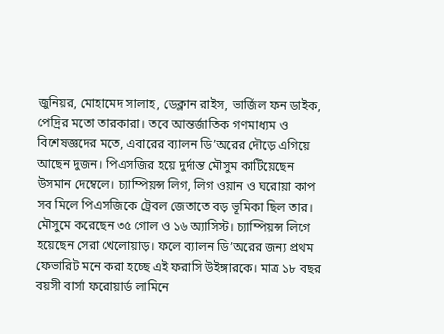জুনিয়র, মোহামেদ সালাহ, ডেক্লান রাইস, ভার্জিল ফন ডাইক, পেদ্রির মতো তারকারা। তবে আন্তর্জাতিক গণমাধ্যম ও বিশেষজ্ঞদের মতে, এবারের ব্যালন ডি’অরের দৌড়ে এগিয়ে আছেন দুজন। পিএসজির হয়ে দুর্দান্ত মৌসুম কাটিয়েছেন উসমান দেম্বেলে। চ্যাম্পিয়ন্স লিগ, লিগ ওয়ান ও ঘরোয়া কাপ সব মিলে পিএসজিকে ট্রেবল জেতাতে বড় ভূমিকা ছিল তার। মৌসুমে করেছেন ৩৫ গোল ও ১৬ অ্যাসিস্ট। চ্যাম্পিয়ন্স লিগে হয়েছেন সেরা খেলোয়াড়। ফলে ব্যালন ডি’অরের জন্য প্রথম ফেভারিট মনে করা হচ্ছে এই ফরাসি উইঙ্গারকে। মাত্র ১৮ বছর বয়সী বার্সা ফরোয়ার্ড লামিনে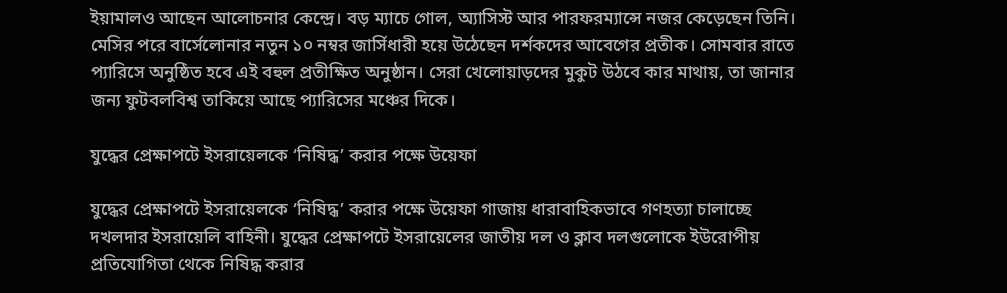ইয়ামালও আছেন আলোচনার কেন্দ্রে। বড় ম্যাচে গোল, অ্যাসিস্ট আর পারফরম্যান্সে নজর কেড়েছেন তিনি। মেসির পরে বার্সেলোনার নতুন ১০ নম্বর জার্সিধারী হয়ে উঠেছেন দর্শকদের আবেগের প্রতীক। সোমবার রাতে প্যারিসে অনুষ্ঠিত হবে এই বহুল প্রতীক্ষিত অনুষ্ঠান। সেরা খেলোয়াড়দের মুকুট উঠবে কার মাথায়, তা জানার জন্য ফুটবলবিশ্ব তাকিয়ে আছে প্যারিসের মঞ্চের দিকে।

যুদ্ধের প্রেক্ষাপটে ইসরায়েলকে ‘নিষিদ্ধ’ করার পক্ষে উয়েফা

যুদ্ধের প্রেক্ষাপটে ইসরায়েলকে ‘নিষিদ্ধ’ করার পক্ষে উয়েফা গাজায় ধারাবাহিকভাবে গণহত্যা চালাচ্ছে দখলদার ইসরায়েলি বাহিনী। যুদ্ধের প্রেক্ষাপটে ইসরায়েলের জাতীয় দল ও ক্লাব দলগুলোকে ইউরোপীয় প্রতিযোগিতা থেকে নিষিদ্ধ করার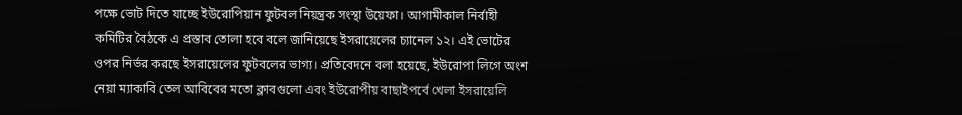পক্ষে ভোট দিতে যাচ্ছে ইউরোপিয়ান ফুটবল নিয়ন্ত্রক সংস্থা উয়েফা। আগামীকাল নির্বাহী কমিটির বৈঠকে এ প্রস্তাব তোলা হবে বলে জানিয়েছে ইসরায়েলের চ্যানেল ১২। এই ভোটের ওপর নির্ভর করছে ইসরায়েলের ফুটবলের ভাগ্য। প্রতিবেদনে বলা হয়েছে, ইউরোপা লিগে অংশ নেয়া ম্যাকাবি তেল আবিবের মতো ক্লাবগুলো এবং ইউরোপীয় বাছাইপর্বে খেলা ইসরায়েলি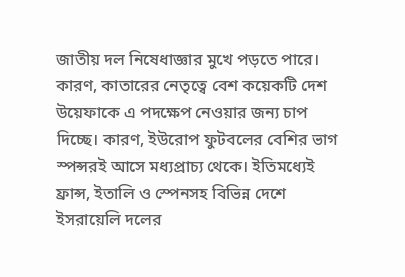জাতীয় দল নিষেধাজ্ঞার মুখে পড়তে পারে। কারণ, কাতারের নেতৃত্বে বেশ কয়েকটি দেশ উয়েফাকে এ পদক্ষেপ নেওয়ার জন্য চাপ দিচ্ছে। কারণ, ইউরোপ ফুটবলের বেশির ভাগ স্পন্সরই আসে মধ্যপ্রাচ্য থেকে। ইতিমধ্যেই ফ্রান্স, ইতালি ও স্পেনসহ বিভিন্ন দেশে ইসরায়েলি দলের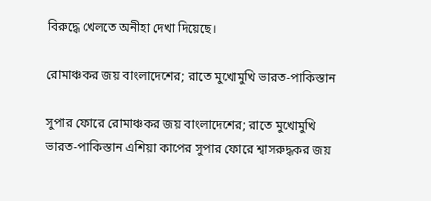বিরুদ্ধে খেলতে অনীহা দেখা দিয়েছে।

রোমাঞ্চকর জয় বাংলাদেশের; রাতে মুখোমুখি ভারত-পাকিস্তান

সুপার ফোরে রোমাঞ্চকর জয় বাংলাদেশের; রাতে মুখোমুখি ভারত-পাকিস্তান এশিয়া কাপের সুপার ফোরে শ্বাসরুদ্ধকর জয়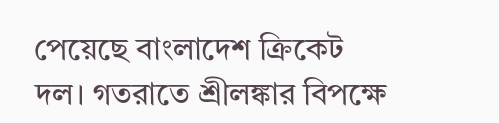পেয়েছে বাংলাদেশ ক্রিকেট দল। গতরাতে শ্রীলঙ্কার বিপক্ষে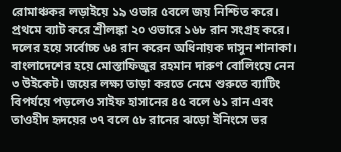রোমাঞ্চকর লড়াইয়ে ১৯ ওভার ৫বলে জয় নিশ্চিত করে। প্রথমে ব্যাট করে শ্রীলঙ্কা ২০ ওভারে ১৬৮ রান সংগ্রহ করে। দলের হয়ে সর্বোচ্চ ৬৪ রান করেন অধিনায়ক দাসুন শানাকা। বাংলাদেশের হয়ে মোস্তাফিজুর রহমান দারুণ বোলিংয়ে নেন ৩ উইকেট। জয়ের লক্ষ্য তাড়া করতে নেমে শুরুতে ব্যাটিং বিপর্যয়ে পড়লেও সাইফ হাসানের ৪৫ বলে ৬১ রান এবং তাওহীদ হৃদয়ের ৩৭ বলে ৫৮ রানের ঝড়ো ইনিংসে ভর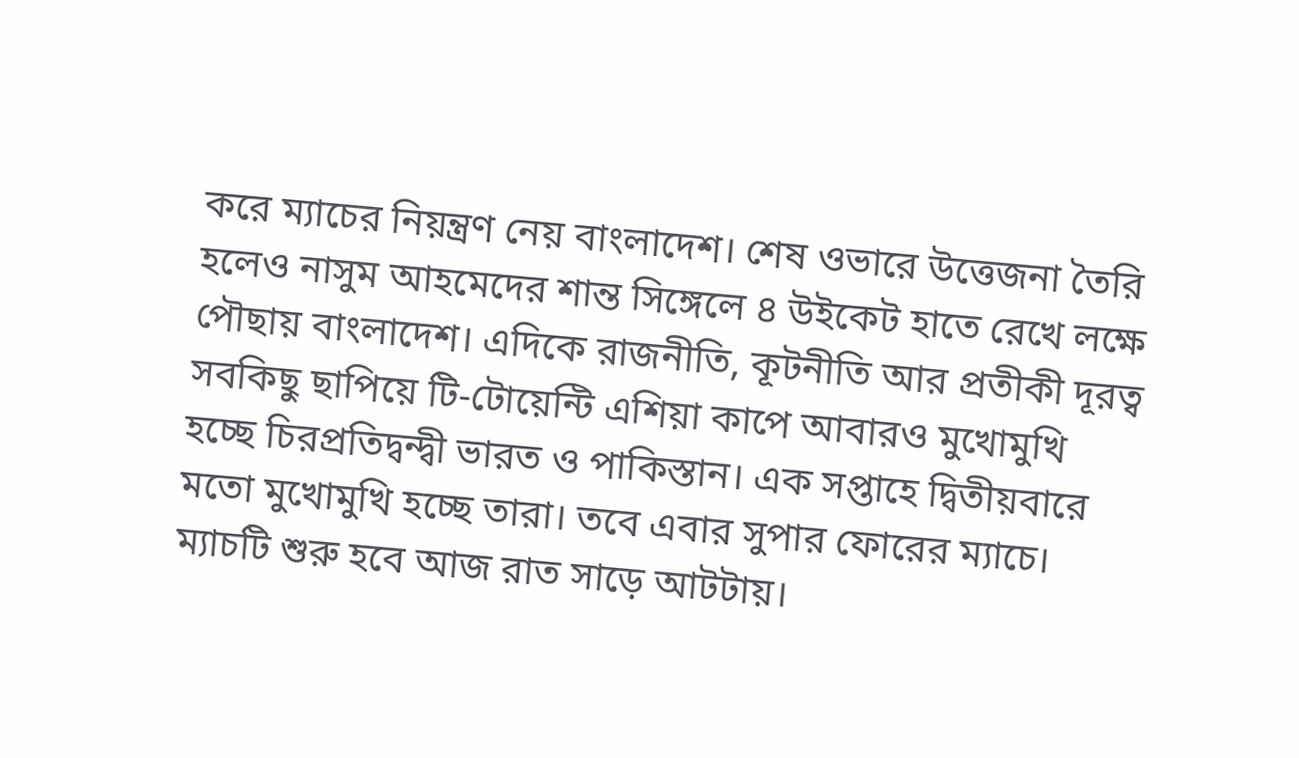করে ম্যাচের নিয়ন্ত্রণ নেয় বাংলাদেশ। শেষ ওভারে উত্তেজনা তৈরি হলেও নাসুম আহমেদের শান্ত সিঙ্গেলে ৪ উইকেট হাতে রেখে লক্ষে পৌছায় বাংলাদেশ। এদিকে রাজনীতি, কূটনীতি আর প্রতীকী দূরত্ব সবকিছু ছাপিয়ে টি-টোয়েন্টি এশিয়া কাপে আবারও মুখোমুখি হচ্ছে চিরপ্রতিদ্বন্দ্বী ভারত ও পাকিস্তান। এক সপ্তাহে দ্বিতীয়বারে মতো মুখোমুখি হচ্ছে তারা। তবে এবার সুপার ফোরের ম্যাচে। ম্যাচটি শুরু হবে আজ রাত সাড়ে আটটায়।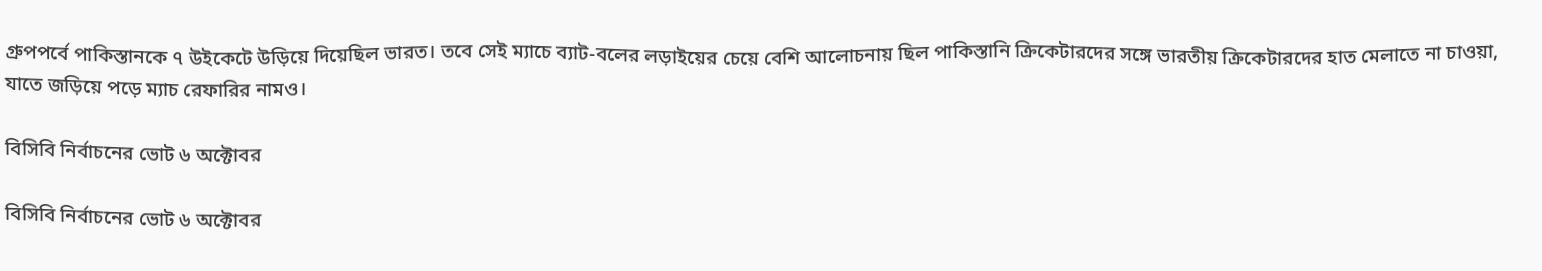গ্রুপপর্বে পাকিস্তানকে ৭ উইকেটে উড়িয়ে দিয়েছিল ভারত। তবে সেই ম্যাচে ব্যাট-বলের লড়াইয়ের চেয়ে বেশি আলোচনায় ছিল পাকিস্তানি ক্রিকেটারদের সঙ্গে ভারতীয় ক্রিকেটারদের হাত মেলাতে না চাওয়া, যাতে জড়িয়ে পড়ে ম্যাচ রেফারির নামও।

বিসিবি নির্বাচনের ভোট ৬ অক্টোবর

বিসিবি নির্বাচনের ভোট ৬ অক্টোবর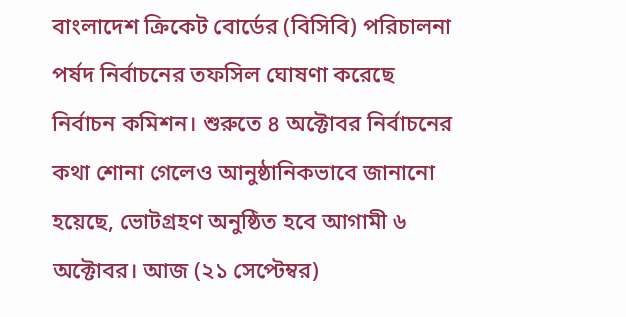বাংলাদেশ ক্রিকেট বোর্ডের (বিসিবি) পরিচালনা পর্ষদ নির্বাচনের তফসিল ঘোষণা করেছে নির্বাচন কমিশন। শুরুতে ৪ অক্টোবর নির্বাচনের কথা শোনা গেলেও আনুষ্ঠানিকভাবে জানানো হয়েছে, ভোটগ্রহণ অনুষ্ঠিত হবে আগামী ৬ অক্টোবর। আজ (২১ সেপ্টেম্বর)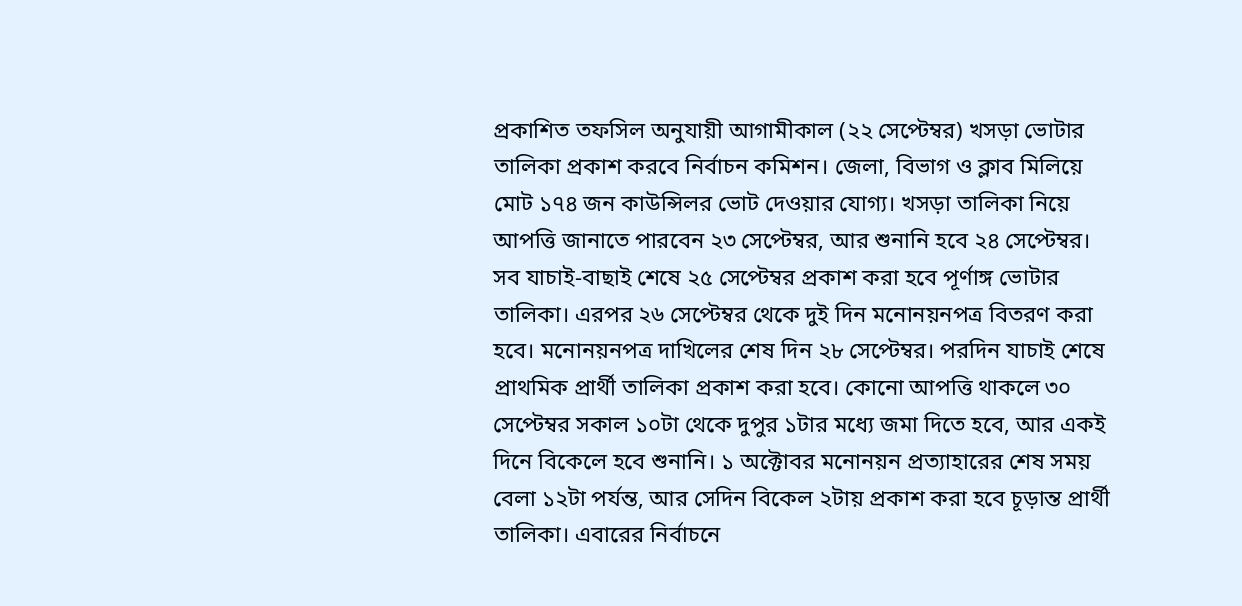প্রকাশিত তফসিল অনুযায়ী আগামীকাল (২২ সেপ্টেম্বর) খসড়া ভোটার তালিকা প্রকাশ করবে নির্বাচন কমিশন। জেলা, বিভাগ ও ক্লাব মিলিয়ে মোট ১৭৪ জন কাউন্সিলর ভোট দেওয়ার যোগ্য। খসড়া তালিকা নিয়ে আপত্তি জানাতে পারবেন ২৩ সেপ্টেম্বর, আর শুনানি হবে ২৪ সেপ্টেম্বর। সব যাচাই-বাছাই শেষে ২৫ সেপ্টেম্বর প্রকাশ করা হবে পূর্ণাঙ্গ ভোটার তালিকা। এরপর ২৬ সেপ্টেম্বর থেকে দুই দিন মনোনয়নপত্র বিতরণ করা হবে। মনোনয়নপত্র দাখিলের শেষ দিন ২৮ সেপ্টেম্বর। পরদিন যাচাই শেষে প্রাথমিক প্রার্থী তালিকা প্রকাশ করা হবে। কোনো আপত্তি থাকলে ৩০ সেপ্টেম্বর সকাল ১০টা থেকে দুপুর ১টার মধ্যে জমা দিতে হবে, আর একই দিনে বিকেলে হবে শুনানি। ১ অক্টোবর মনোনয়ন প্রত্যাহারের শেষ সময় বেলা ১২টা পর্যন্ত, আর সেদিন বিকেল ২টায় প্রকাশ করা হবে চূড়ান্ত প্রার্থী তালিকা। এবারের নির্বাচনে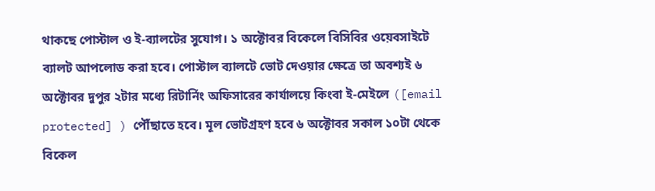থাকছে পোস্টাল ও ই-ব্যালটের সুযোগ। ১ অক্টোবর বিকেলে বিসিবির ওয়েবসাইটে ব্যালট আপলোড করা হবে। পোস্টাল ব্যালটে ভোট দেওয়ার ক্ষেত্রে তা অবশ্যই ৬ অক্টোবর দুপুর ২টার মধ্যে রিটার্নিং অফিসারের কার্যালয়ে কিংবা ই-মেইলে ([email protected] ) পৌঁছাতে হবে। মূল ভোটগ্রহণ হবে ৬ অক্টোবর সকাল ১০টা থেকে বিকেল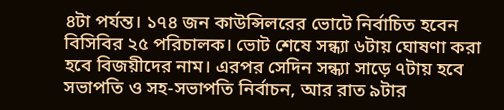৪টা পর্যন্ত। ১৭৪ জন কাউন্সিলরের ভোটে নির্বাচিত হবেন বিসিবির ২৫ পরিচালক। ভোট শেষে সন্ধ্যা ৬টায় ঘোষণা করা হবে বিজয়ীদের নাম। এরপর সেদিন সন্ধ্যা সাড়ে ৭টায় হবে সভাপতি ও সহ-সভাপতি নির্বাচন, আর রাত ৯টার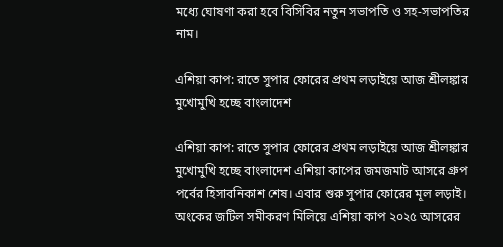মধ্যে ঘোষণা করা হবে বিসিবির নতুন সভাপতি ও সহ-সভাপতির নাম।

এশিয়া কাপ: রাতে সুপার ফোরের প্রথম লড়াইয়ে আজ শ্রীলঙ্কার মুখোমুখি হচ্ছে বাংলাদেশ

এশিয়া কাপ: রাতে সুপার ফোরের প্রথম লড়াইয়ে আজ শ্রীলঙ্কার মুখোমুখি হচ্ছে বাংলাদেশ এশিয়া কাপের জমজমাট আসরে গ্রুপ পর্বের হিসাবনিকাশ শেষ। এবার শুরু সুপার ফোরের মূল লড়াই। অংকের জটিল সমীকরণ মিলিয়ে এশিয়া কাপ ২০২৫ আসরের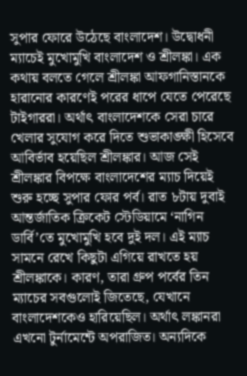সুপার ফোরে উঠেছে বাংলাদেশ। উদ্বোধনী ম্যাচেই মুখোমুখি বাংলাদেশ ও শ্রীলঙ্কা। এক কথায় বলতে গেলে শ্রীলঙ্কা আফগানিস্তানকে হারানোর কারণেই পরের ধাপে যেতে পেরেছে টাইগাররা। অর্থাৎ বাংলাদেশকে সেরা চারে খেলার সুযোগ করে দিতে শুভাকাঙ্ক্ষী হিসেবে আবির্ভাব হয়েছিল শ্রীলঙ্কার। আজ সেই শ্রীলঙ্কার বিপক্ষে বাংলাদেশের ম্যাচ দিয়েই শুরু হচ্ছে সুপার ফোর পর্ব। রাত ৮টায় দুবাই আন্তর্জাতিক ক্রিকেট স্টেডিয়ামে ‘নাগিন ডার্বি’তে মুখোমুখি হবে দুই দল। এই ম্যাচ সামনে রেখে কিছুটা এগিয়ে রাখতে হয় শ্রীলঙ্কাকে। কারণ, তারা গ্রুপ পর্বের তিন ম্যাচের সবগুলোই জিতেছে, যেখানে বাংলাদেশকেও হারিয়েছিল। অর্থাৎ লঙ্কানরা এখনো টুর্নামেন্টে অপরাজিত। অন্যদিকে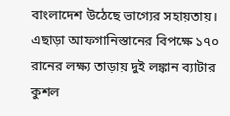বাংলাদেশ উঠেছে ভাগ্যের সহায়তায়। এছাড়া আফগানিস্তানের বিপক্ষে ১৭০ রানের লক্ষ্য তাড়ায় দুই লঙ্কান ব্যাটার কুশল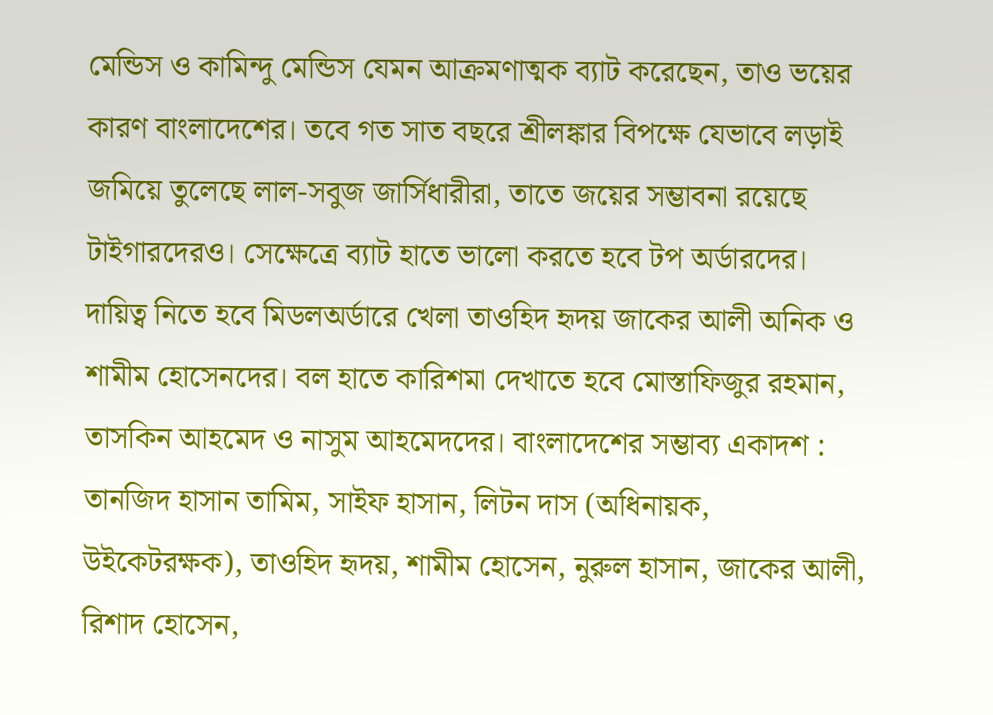মেন্ডিস ও কামিন্দু মেন্ডিস যেমন আক্রমণাত্মক ব্যাট করেছেন, তাও ভয়ের কারণ বাংলাদেশের। তবে গত সাত বছরে শ্রীলঙ্কার বিপক্ষে যেভাবে লড়াই জমিয়ে তুলেছে লাল-সবুজ জার্সিধারীরা, তাতে জয়ের সম্ভাবনা রয়েছে টাইগারদেরও। সেক্ষেত্রে ব্যাট হাতে ভালো করতে হবে টপ অর্ডারদের। দায়িত্ব নিতে হবে মিডলঅর্ডারে খেলা তাওহিদ হৃদয় জাকের আলী অনিক ও শামীম হোসেনদের। বল হাতে কারিশমা দেখাতে হবে মোস্তাফিজুর রহমান, তাসকিন আহমেদ ও নাসুম আহমেদদের। বাংলাদেশের সম্ভাব্য একাদশ : তানজিদ হাসান তামিম, সাইফ হাসান, লিটন দাস (অধিনায়ক, উইকেটরক্ষক), তাওহিদ হৃদয়, শামীম হোসেন, নুরুল হাসান, জাকের আলী, রিশাদ হোসেন,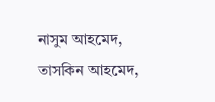নাসুম আহমেদ, তাসকিন আহমেদ,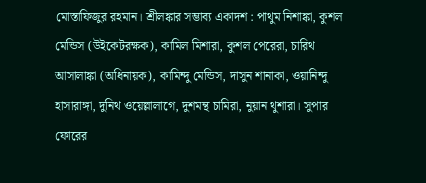মোস্তাফিজুর রহমান। শ্রীলঙ্কার সম্ভাব্য একাদশ : পাথুম নিশাঙ্কা, কুশল মেন্ডিস (উইকেটরক্ষক), কামিল মিশারা, কুশল পেরেরা, চারিথ আসালাঙ্কা (অধিনায়ক), কামিন্দু মেন্ডিস, দাসুন শানাকা, ওয়ানিন্দু হাসারাঙ্গা, দুনিথ ওয়েল্লালাগে, দুশমন্থ চামিরা, নুয়ান থুশারা। সুপার ফোরের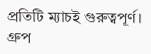প্রতিটি ম্যাচই গুরুত্বপূর্ণ। গ্রুপ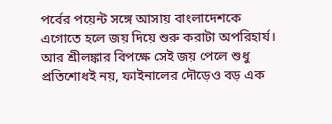পর্বের পয়েন্ট সঙ্গে আসায় বাংলাদেশকে এগোতে হলে জয় দিয়ে শুরু করাটা অপরিহার্য। আর শ্রীলঙ্কার বিপক্ষে সেই জয় পেলে শুধু প্রতিশোধই নয়, ফাইনালের দৌড়েও বড় এক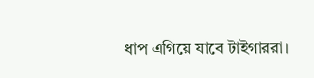ধাপ এগিয়ে যাবে টাইগাররা।